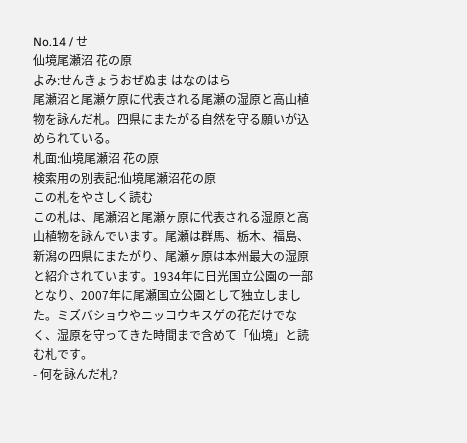No.14 / せ
仙境尾瀬沼 花の原
よみ:せんきょうおぜぬま はなのはら
尾瀬沼と尾瀬ケ原に代表される尾瀬の湿原と高山植物を詠んだ札。四県にまたがる自然を守る願いが込められている。
札面:仙境尾瀬沼 花の原
検索用の別表記:仙境尾瀬沼花の原
この札をやさしく読む
この札は、尾瀬沼と尾瀬ヶ原に代表される湿原と高山植物を詠んでいます。尾瀬は群馬、栃木、福島、新潟の四県にまたがり、尾瀬ヶ原は本州最大の湿原と紹介されています。1934年に日光国立公園の一部となり、2007年に尾瀬国立公園として独立しました。ミズバショウやニッコウキスゲの花だけでなく、湿原を守ってきた時間まで含めて「仙境」と読む札です。
- 何を詠んだ札?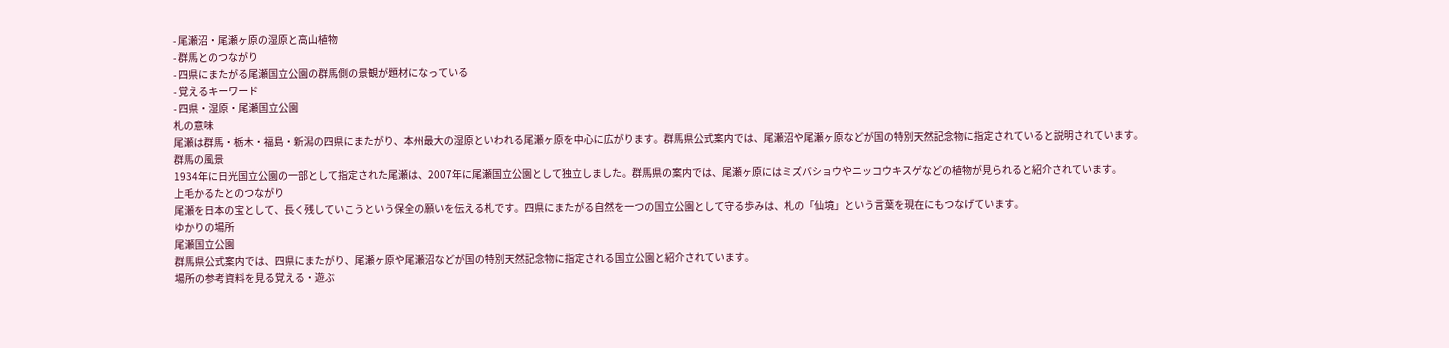- 尾瀬沼・尾瀬ヶ原の湿原と高山植物
- 群馬とのつながり
- 四県にまたがる尾瀬国立公園の群馬側の景観が題材になっている
- 覚えるキーワード
- 四県・湿原・尾瀬国立公園
札の意味
尾瀬は群馬・栃木・福島・新潟の四県にまたがり、本州最大の湿原といわれる尾瀬ヶ原を中心に広がります。群馬県公式案内では、尾瀬沼や尾瀬ヶ原などが国の特別天然記念物に指定されていると説明されています。
群馬の風景
1934年に日光国立公園の一部として指定された尾瀬は、2007年に尾瀬国立公園として独立しました。群馬県の案内では、尾瀬ヶ原にはミズバショウやニッコウキスゲなどの植物が見られると紹介されています。
上毛かるたとのつながり
尾瀬を日本の宝として、長く残していこうという保全の願いを伝える札です。四県にまたがる自然を一つの国立公園として守る歩みは、札の「仙境」という言葉を現在にもつなげています。
ゆかりの場所
尾瀬国立公園
群馬県公式案内では、四県にまたがり、尾瀬ヶ原や尾瀬沼などが国の特別天然記念物に指定される国立公園と紹介されています。
場所の参考資料を見る覚える・遊ぶ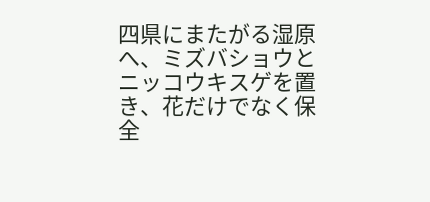四県にまたがる湿原へ、ミズバショウとニッコウキスゲを置き、花だけでなく保全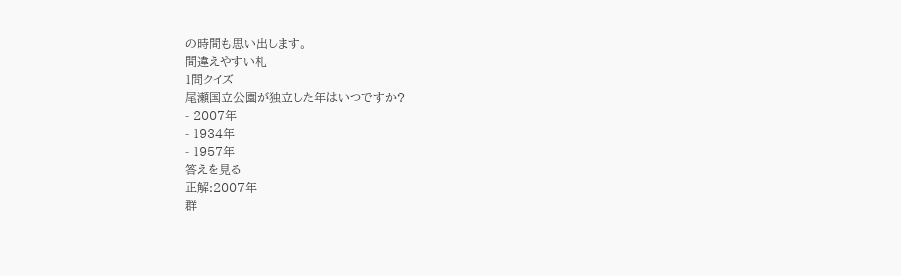の時間も思い出します。
間違えやすい札
1問クイズ
尾瀬国立公園が独立した年はいつですか?
- 2007年
- 1934年
- 1957年
答えを見る
正解:2007年
群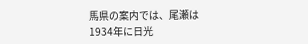馬県の案内では、尾瀬は1934年に日光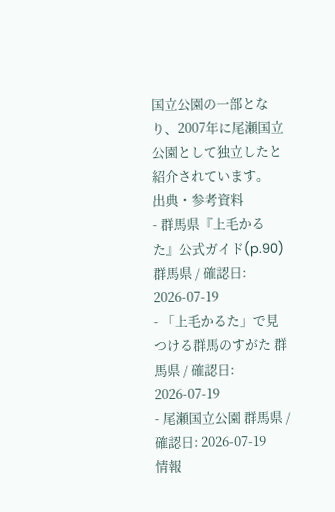国立公園の一部となり、2007年に尾瀬国立公園として独立したと紹介されています。
出典・参考資料
- 群馬県『上毛かるた』公式ガイド(p.90) 群馬県 / 確認日: 2026-07-19
- 「上毛かるた」で見つける群馬のすがた 群馬県 / 確認日: 2026-07-19
- 尾瀬国立公園 群馬県 / 確認日: 2026-07-19
情報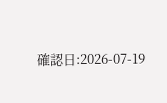確認日:2026-07-19